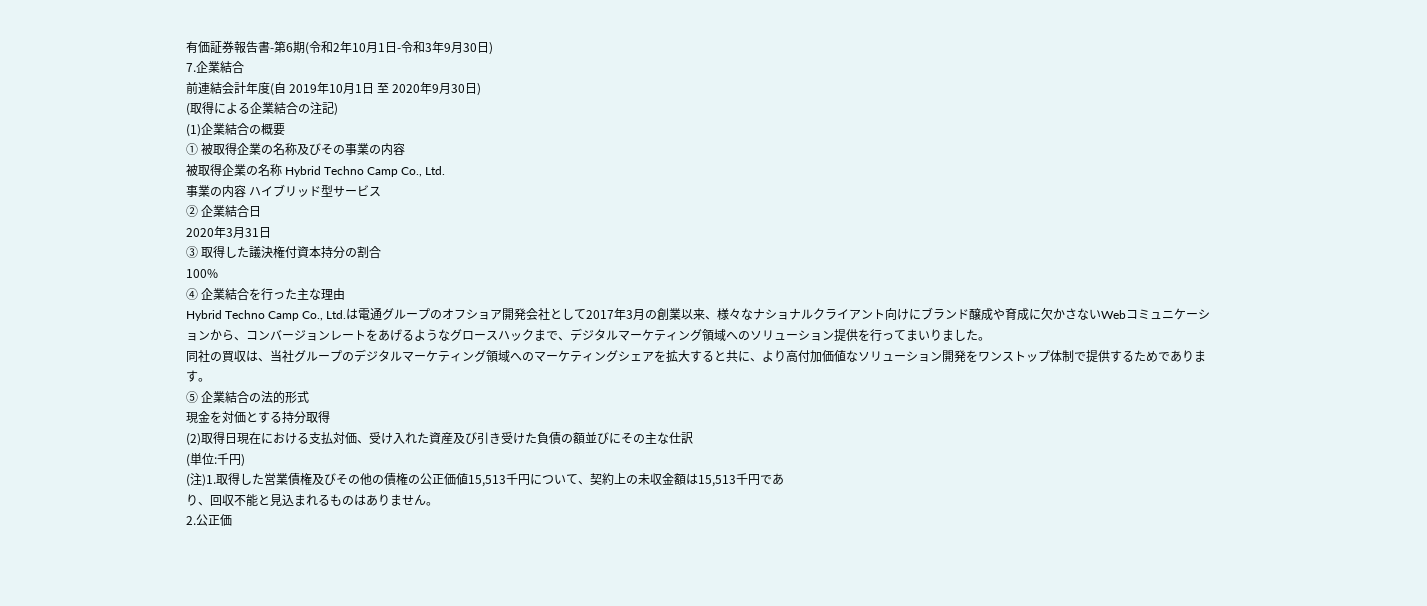有価証券報告書-第6期(令和2年10月1日-令和3年9月30日)
7.企業結合
前連結会計年度(自 2019年10月1日 至 2020年9月30日)
(取得による企業結合の注記)
(1)企業結合の概要
① 被取得企業の名称及びその事業の内容
被取得企業の名称 Hybrid Techno Camp Co., Ltd.
事業の内容 ハイブリッド型サービス
② 企業結合日
2020年3月31日
③ 取得した議決権付資本持分の割合
100%
④ 企業結合を行った主な理由
Hybrid Techno Camp Co., Ltd.は電通グループのオフショア開発会社として2017年3月の創業以来、様々なナショナルクライアント向けにブランド醸成や育成に欠かさないWebコミュニケーションから、コンバージョンレートをあげるようなグロースハックまで、デジタルマーケティング領域へのソリューション提供を行ってまいりました。
同社の買収は、当社グループのデジタルマーケティング領域へのマーケティングシェアを拡大すると共に、より高付加価値なソリューション開発をワンストップ体制で提供するためであります。
⑤ 企業結合の法的形式
現金を対価とする持分取得
(2)取得日現在における支払対価、受け入れた資産及び引き受けた負債の額並びにその主な仕訳
(単位:千円)
(注)1.取得した営業債権及びその他の債権の公正価値15,513千円について、契約上の未収金額は15,513千円であ
り、回収不能と見込まれるものはありません。
2.公正価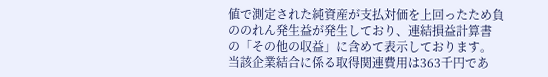値で測定された純資産が支払対価を上回ったため負ののれん発生益が発生しており、連結損益計算書
の「その他の収益」に含めて表示しております。
当該企業結合に係る取得関連費用は363千円であ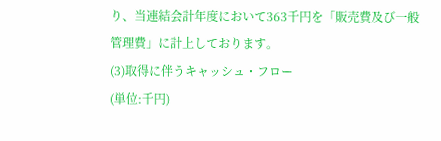り、当連結会計年度において363千円を「販売費及び一般管理費」に計上しております。
(3)取得に伴うキャッシュ・フロー
(単位:千円)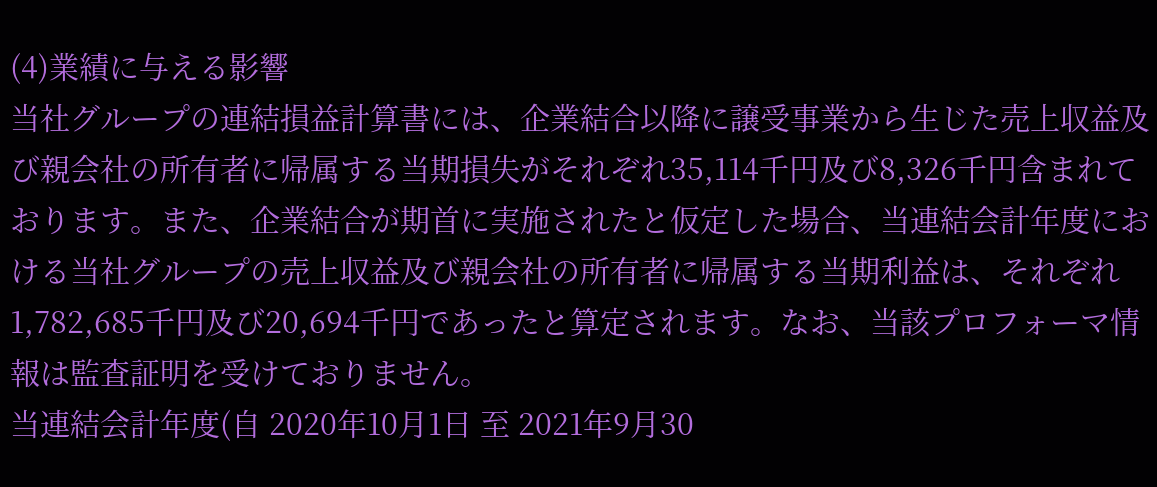(4)業績に与える影響
当社グループの連結損益計算書には、企業結合以降に譲受事業から生じた売上収益及び親会社の所有者に帰属する当期損失がそれぞれ35,114千円及び8,326千円含まれております。また、企業結合が期首に実施されたと仮定した場合、当連結会計年度における当社グループの売上収益及び親会社の所有者に帰属する当期利益は、それぞれ1,782,685千円及び20,694千円であったと算定されます。なお、当該プロフォーマ情報は監査証明を受けておりません。
当連結会計年度(自 2020年10月1日 至 2021年9月30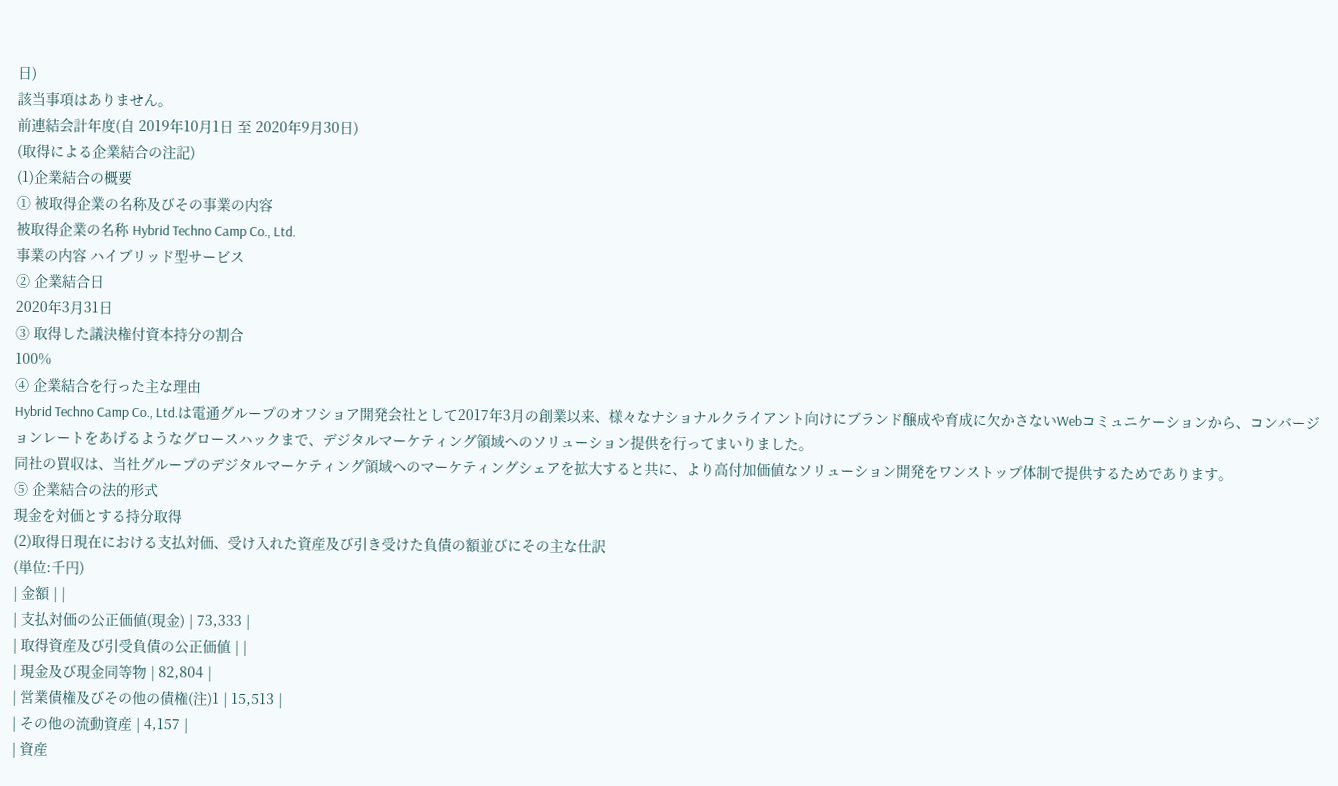日)
該当事項はありません。
前連結会計年度(自 2019年10月1日 至 2020年9月30日)
(取得による企業結合の注記)
(1)企業結合の概要
① 被取得企業の名称及びその事業の内容
被取得企業の名称 Hybrid Techno Camp Co., Ltd.
事業の内容 ハイブリッド型サービス
② 企業結合日
2020年3月31日
③ 取得した議決権付資本持分の割合
100%
④ 企業結合を行った主な理由
Hybrid Techno Camp Co., Ltd.は電通グループのオフショア開発会社として2017年3月の創業以来、様々なナショナルクライアント向けにブランド醸成や育成に欠かさないWebコミュニケーションから、コンバージョンレートをあげるようなグロースハックまで、デジタルマーケティング領域へのソリューション提供を行ってまいりました。
同社の買収は、当社グループのデジタルマーケティング領域へのマーケティングシェアを拡大すると共に、より高付加価値なソリューション開発をワンストップ体制で提供するためであります。
⑤ 企業結合の法的形式
現金を対価とする持分取得
(2)取得日現在における支払対価、受け入れた資産及び引き受けた負債の額並びにその主な仕訳
(単位:千円)
| 金額 | |
| 支払対価の公正価値(現金) | 73,333 |
| 取得資産及び引受負債の公正価値 | |
| 現金及び現金同等物 | 82,804 |
| 営業債権及びその他の債権(注)1 | 15,513 |
| その他の流動資産 | 4,157 |
| 資産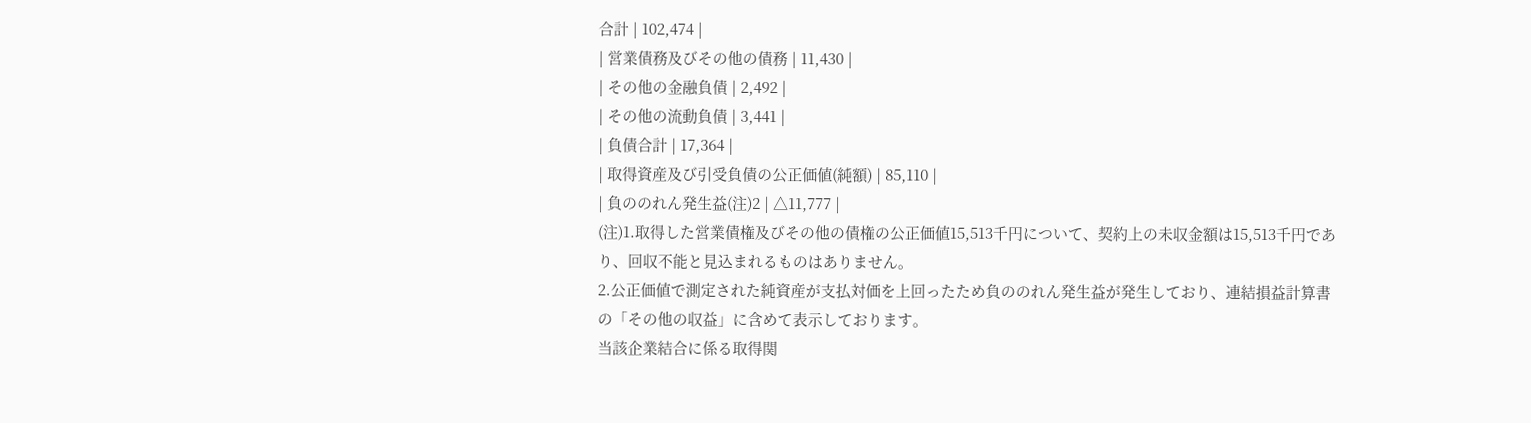合計 | 102,474 |
| 営業債務及びその他の債務 | 11,430 |
| その他の金融負債 | 2,492 |
| その他の流動負債 | 3,441 |
| 負債合計 | 17,364 |
| 取得資産及び引受負債の公正価値(純額) | 85,110 |
| 負ののれん発生益(注)2 | △11,777 |
(注)1.取得した営業債権及びその他の債権の公正価値15,513千円について、契約上の未収金額は15,513千円であ
り、回収不能と見込まれるものはありません。
2.公正価値で測定された純資産が支払対価を上回ったため負ののれん発生益が発生しており、連結損益計算書
の「その他の収益」に含めて表示しております。
当該企業結合に係る取得関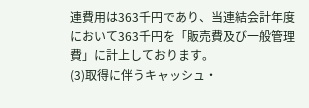連費用は363千円であり、当連結会計年度において363千円を「販売費及び一般管理費」に計上しております。
(3)取得に伴うキャッシュ・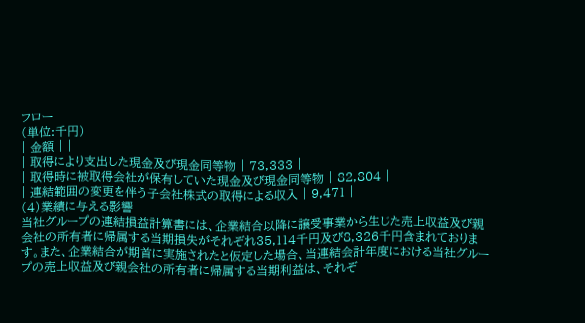フロー
(単位:千円)
| 金額 | |
| 取得により支出した現金及び現金同等物 | 73,333 |
| 取得時に被取得会社が保有していた現金及び現金同等物 | 82,804 |
| 連結範囲の変更を伴う子会社株式の取得による収入 | 9,471 |
(4)業績に与える影響
当社グループの連結損益計算書には、企業結合以降に譲受事業から生じた売上収益及び親会社の所有者に帰属する当期損失がそれぞれ35,114千円及び8,326千円含まれております。また、企業結合が期首に実施されたと仮定した場合、当連結会計年度における当社グループの売上収益及び親会社の所有者に帰属する当期利益は、それぞ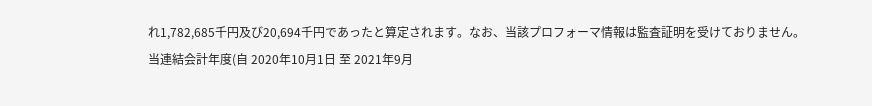れ1,782,685千円及び20,694千円であったと算定されます。なお、当該プロフォーマ情報は監査証明を受けておりません。
当連結会計年度(自 2020年10月1日 至 2021年9月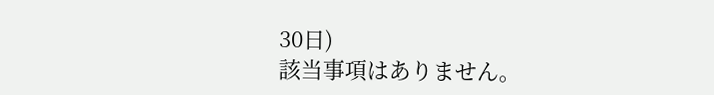30日)
該当事項はありません。